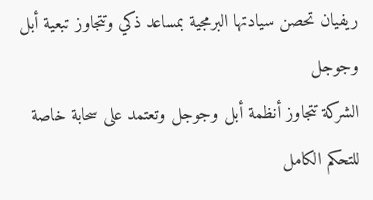ريفيان تحصن سيادتها البرمجية بمساعد ذكي وتتجاوز تبعية أبل وجوجل
الشركة تتجاوز أنظمة أبل وجوجل وتعتمد على سحابة خاصة للتحكم الكامل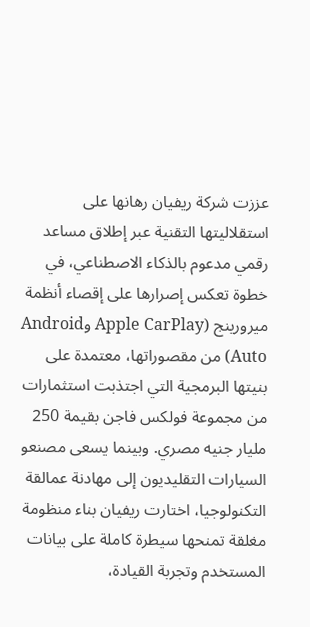عززت شركة ريفيان رهانها على استقلاليتها التقنية عبر إطلاق مساعد رقمي مدعوم بالذكاء الاصطناعي، في خطوة تعكس إصرارها على إقصاء أنظمة ميرورينج (Apple CarPlay وAndroid Auto) من مقصوراتها، معتمدة على بنيتها البرمجية التي اجتذبت استثمارات من مجموعة فولكس فاجن بقيمة 250 مليار جنيه مصري. وبينما يسعى مصنعو السيارات التقليديون إلى مهادنة عمالقة التكنولوجيا، اختارت ريفيان بناء منظومة مغلقة تمنحها سيطرة كاملة على بيانات المستخدم وتجربة القيادة،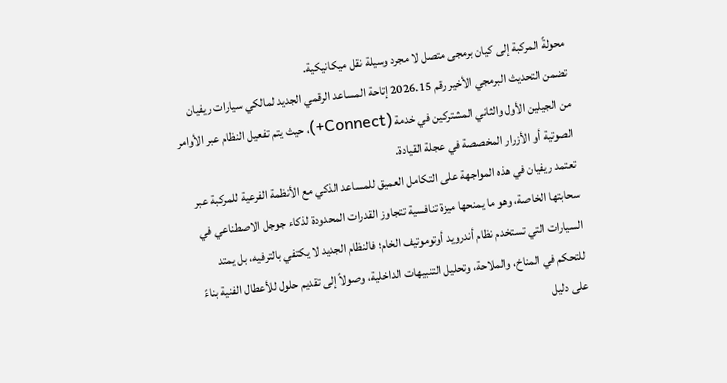محولةً المركبة إلى كيان برمجى متصل لا مجرد وسيلة نقل ميكانيكية.
تضمن التحديث البرمجي الأخير رقم 2026.15 إتاحة المساعد الرقمي الجديد لمالكي سيارات ريفيان من الجيلين الأول والثاني المشتركين في خدمة (Connect+)، حيث يتم تفعيل النظام عبر الأوامر الصوتية أو الأزرار المخصصة في عجلة القيادة.
تعتمد ريفيان في هذه المواجهة على التكامل العميق للمساعد الذكي مع الأنظمة الفرعية للمركبة عبر سحابتها الخاصة، وهو ما يمنحها ميزة تنافسية تتجاوز القدرات المحدودة لذكاء جوجل الاصطناعي في السيارات التي تستخدم نظام أندرويد أوتوموتيف الخام؛ فالنظام الجديد لا يكتفي بالترفيه، بل يمتد للتحكم في المناخ، والملاحة، وتحليل التنبيهات الداخلية، وصولاً إلى تقديم حلول للأعطال الفنية بناءً على دليل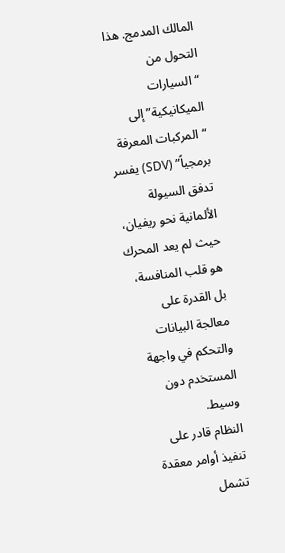المالك المدمج. هذا التحول من “السيارات الميكانيكية” إلى “المركبات المعرفة برمجياً” (SDV) يفسر تدفق السيولة الألمانية نحو ريفيان، حيث لم يعد المحرك هو قلب المنافسة، بل القدرة على معالجة البيانات والتحكم في واجهة المستخدم دون وسيط.
النظام قادر على تنفيذ أوامر معقدة تشمل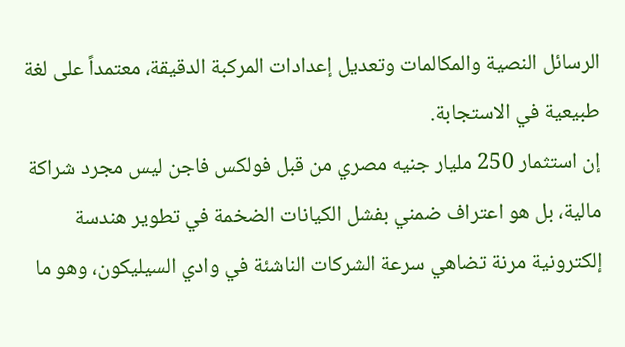الرسائل النصية والمكالمات وتعديل إعدادات المركبة الدقيقة، معتمداً على لغة طبيعية في الاستجابة.
إن استثمار 250 مليار جنيه مصري من قبل فولكس فاجن ليس مجرد شراكة مالية، بل هو اعتراف ضمني بفشل الكيانات الضخمة في تطوير هندسة إلكترونية مرنة تضاهي سرعة الشركات الناشئة في وادي السيليكون، وهو ما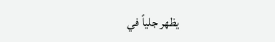يظهر جلياً في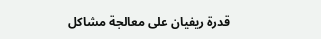قدرة ريفيان على معالجة مشاكل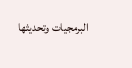البرمجيات وتحديثها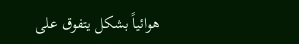هوائياً بشكل يتفوق على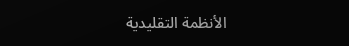الأنظمة التقليدية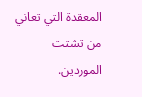المعقدة التي تعاني من تشتت الموردين.